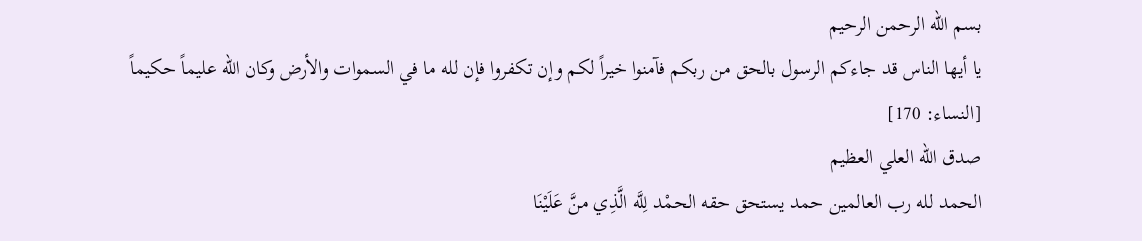بسم الله الرحمن الرحيم
يا أيها الناس قد جاءكم الرسول بالحق من ربكم فآمنوا خيراً لكم وإن تكفروا فإن لله ما في السموات والأرض وكان الله عليماً حكيماً
[النساء: 170]
صدق الله العلي العظيم
الحمد لله رب العالمين حمد يستحق حقه الحمْد لِلَّه الَّذِي منَّ عَلَيْنَا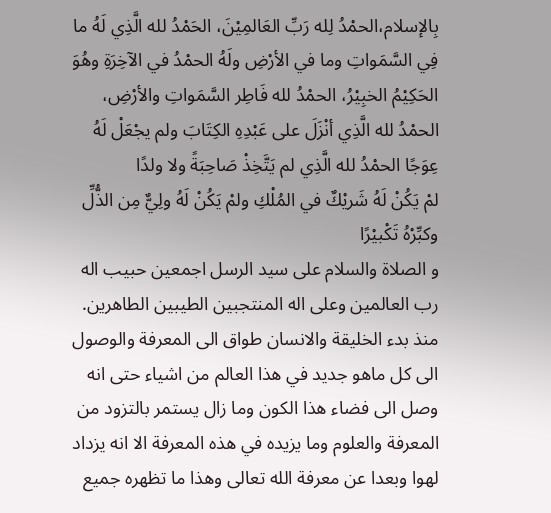بِالإسلام،الحمْدُ لِله رَبِّ العَالمِيْنَ، الحَمْدُ لله الَّذِي لَهُ ما فِي السَّمَواتِ وما في الأرْضِ ولَهُ الحمْدُ في الآخِرَةِ وهُوَ الحَكِيْمُ الخبِيْرُ، الحمْدُ لله فَاطِر السَّمَواتِ والأرْضِ، الحمْدُ لله الَّذِي أنْزَلَ على عَبْدِهِ الكِتَابَ ولم يجْعَلْ لَهُ عِوَجًا الحمْدُ لله الَّذِي لم يَتَّخِذْ صَاحِبَةً ولا ولدًا
لمْ يَكُنْ لَهُ شَريْكٌ في المُلْكِ ولمْ يَكُنْ لَهُ ولِيٌّ مِن الذُّلِّ وكبِّرْهُ تَكْبيْرًا
و الصلاة والسلام على سيد الرسل اجمعين حبيب اله رب العالمين وعلى اله المنتجبين الطيبين الطاهرين.
منذ بدء الخليقة والانسان طواق الى المعرفة والوصول الى كل ماهو جديد في هذا العالم من اشياء حتى انه وصل الى فضاء هذا الكون وما زال يستمر بالتزود من المعرفة والعلوم وما يزيده في هذه المعرفة الا انه يزداد لهوا وبعدا عن معرفة الله تعالى وهذا ما تظهره جميع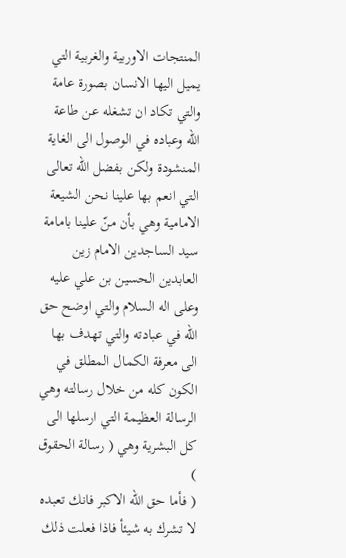المنتجات الاوربية والغربية التي يميل اليها الانسان بصورة عامة والتي تكاد ان تشغله عن طاعة الله وعباده في الوصول الى الغاية المنشودة ولكن بفضل الله تعالى التي انعم بها علينا نحن الشيعة الامامية وهي بأن منّ علينا بامامة سيد الساجدين الامام زين العابدين الحسين بن علي عليه وعلى اله السلام والتي اوضح حق الله في عبادته والتي تهدف بها الى معرفة الكمال المطلق في الكون كله من خلال رسالته وهي الرسالة العظيمة التي ارسلها الى كل البشرية وهي ( رسالة الحقوق )
( فأما حق الله الاكبر فانك تعبده لا تشرك به شيئأ فاذا فعلت ذلك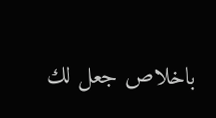باخلاص جعل لك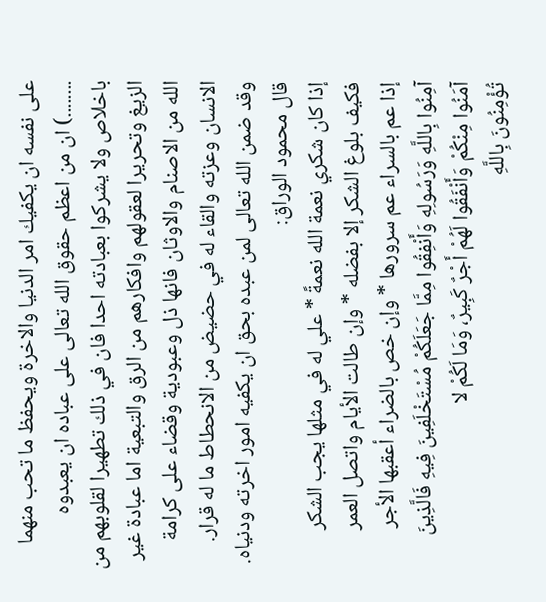على نفسه ان يكفيك امر الدنيا والاخرة ويحفظ ما تحب منهما ........) ان من اعظم حقوق الله تعالى على عباده ان يعبدوه باخلاص ولا يشركوا بعبادته احدا فان في ذلك تطهيرا لقلوبهم من الزيغ وتحريرا لعقولهم وافكارهم من الرق والتبعية اما عبادة غير الله من الاصنام والاوثان فانها ذل وعبودية وقضاء على كرامة الانسان وعزته والقاء له في حضيض من الانحطاط ما له قرار. وقد ضمن الله تعالى لمن عبده بحق ان يكفيه امور اخرته ودنياه.
قال محمود الوراق:
إذا كان شكري نعمة الله نعمةً * علي له في مثلها يجب الشكر
فكيف بلوغ الشكر إلا بفضله * وإن طالت الأيام واتصل العمر
إذا عم بالسراء عم سرورها * وإن خص بالضراء أعقبها الأجر
آمِنُوا بِاللَّهِ وَرَسُولِهِ وَأَنْفِقُوا مِمَّا جَعَلَكُمْ مُسْتَخْلَفِينَ فِيهِ فَالَّذِينَ آمَنُوا مِنْكُمْ وَأَنْفَقُوا لَهُمْ أَجْرٌ كَبِيرٌ، وَمَا لَكُمْ لا
تُؤْمِنُونَ بِاللَّهِ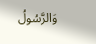وَالرَّسُولُ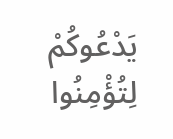يَدْعُوكُمْ لِتُؤْمِنُوا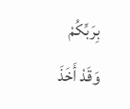بِرَبِّكُمْ وَقَدْ أَخَذَ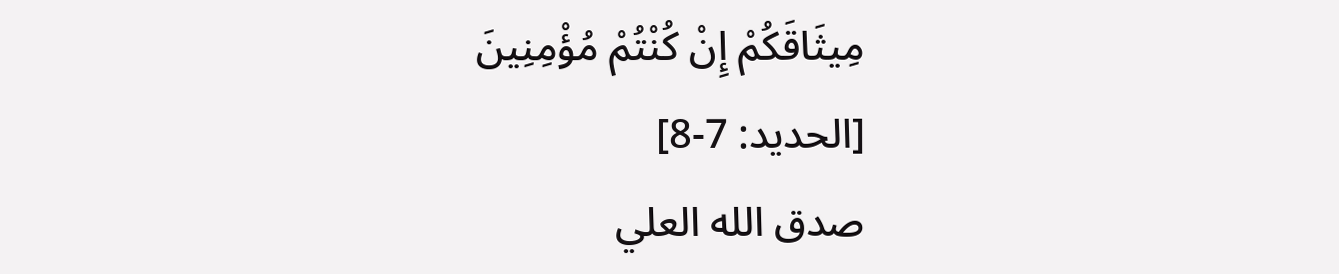مِيثَاقَكُمْ إِنْ كُنْتُمْ مُؤْمِنِينَ
[الحديد: 7-8]
صدق الله العلي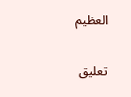العظيم

تعليق